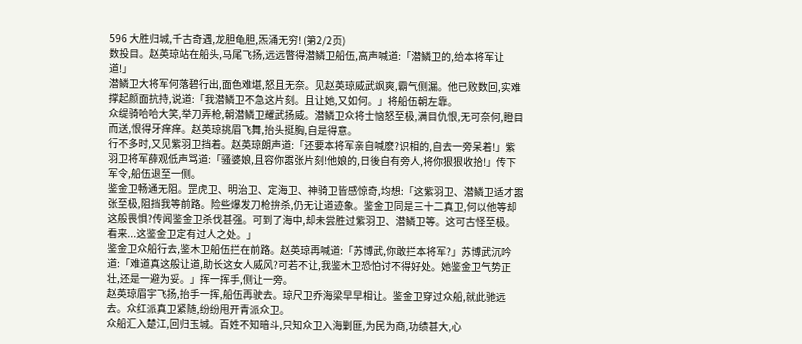596 大胜归城,千古奇遇,龙胆龟胆,炁涌无穷! (第2/2页)
数投目。赵英琼站在船头,马尾飞扬,远远瞥得潜鳞卫船伍,高声喊道:「潜鳞卫的,给本将军让道!」
潜鳞卫大将军何落碧行出,面色难堪,怒且无奈。见赵英琼威武飒爽,霸气侧漏。他已败数回,实难撑起颜面抗持,说道:「我潜鳞卫不急这片刻。且让她,又如何。」将船伍朝左靠。
众缇骑哈哈大笑,举刀弄枪,朝潜鳞卫耀武扬威。潜鳞卫众将士恼怒至极,满目仇恨,无可奈何,瞪目而送,恨得牙痒痒。赵英琼挑眉飞舞,抬头挺胸,自是得意。
行不多时,又见紫羽卫挡着。赵英琼朗声道:「还要本将军亲自喊麽?识相的,自去一旁呆着!」紫羽卫将军薛观低声骂道:「骚婆娘,且容你嚣张片刻!他娘的,日後自有旁人,将你狠狠收拾!」传下军令,船伍退至一侧。
鉴金卫畅通无阻。罡虎卫、明治卫、定海卫、神骑卫皆感惊奇,均想:「这紫羽卫、潜鳞卫适才嚣张至极,阻挡我等前路。险些爆发刀枪拚杀,仍无让道迹象。鉴金卫同是三十二真卫,何以他等却这般畏惧?传闻鉴金卫杀伐甚强。可到了海中,却未尝胜过紫羽卫、潜鳞卫等。这可古怪至极。看来...这鉴金卫定有过人之处。」
鉴金卫众船行去,鉴木卫船伍拦在前路。赵英琼再喊道:「苏博武,你敢拦本将军?」苏博武沉吟道:「难道真这般让道,助长这女人威风?可若不让,我鉴木卫恐怕讨不得好处。她鉴金卫气势正壮,还是一避为妥。」挥一挥手,侧让一旁。
赵英琼眉宇飞扬,抬手一挥,船伍再驶去。琼尺卫乔海梁早早相让。鉴金卫穿过众船,就此驰远去。众红派真卫紧随,纷纷甩开青派众卫。
众船汇入楚江,回归玉城。百姓不知暗斗,只知众卫入海剿匪,为民为商,功绩甚大,心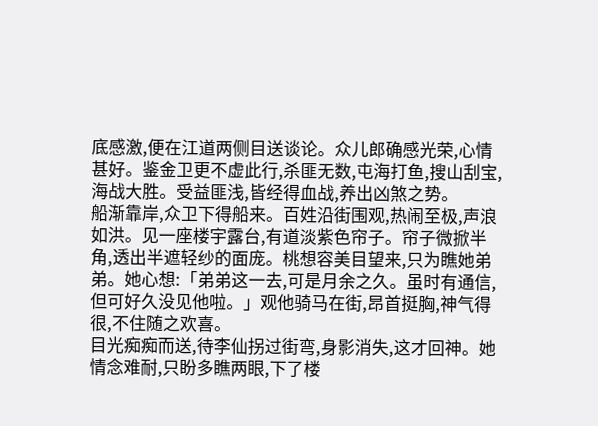底感激,便在江道两侧目送谈论。众儿郎确感光荣,心情甚好。鉴金卫更不虚此行,杀匪无数,屯海打鱼,搜山刮宝,海战大胜。受益匪浅,皆经得血战,养出凶煞之势。
船渐靠岸,众卫下得船来。百姓沿街围观,热闹至极,声浪如洪。见一座楼宇露台,有道淡紫色帘子。帘子微掀半角,透出半遮轻纱的面庞。桃想容美目望来,只为瞧她弟弟。她心想:「弟弟这一去,可是月余之久。虽时有通信,但可好久没见他啦。」观他骑马在街,昂首挺胸,神气得很,不住随之欢喜。
目光痴痴而送,待李仙拐过街弯,身影消失,这才回神。她情念难耐,只盼多瞧两眼,下了楼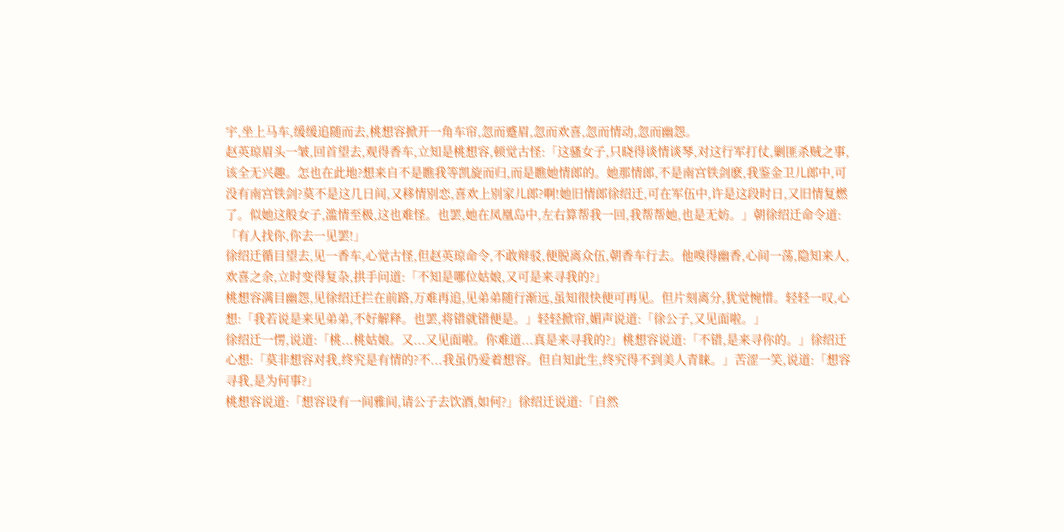宇,坐上马车,缓缓追随而去,桃想容掀开一角车帘,忽而蹙眉,忽而欢喜,忽而情动,忽而幽怨。
赵英琼眉头一皱,回首望去,观得香车,立知是桃想容,顿觉古怪:「这骚女子,只晓得谈情谈琴,对这行军打仗,剿匪杀贼之事,该全无兴趣。怎也在此地?想来自不是瞧我等凯旋而归,而是瞧她情郎的。她那情郎,不是南宫铁剑麽,我鉴金卫儿郎中,可没有南宫铁剑?莫不是这几日间,又移情别恋,喜欢上别家儿郎?啊!她旧情郎徐绍迁,可在军伍中,许是这段时日,又旧情复燃了。似她这般女子,滥情至极,这也难怪。也罢,她在凤凰岛中,左右算帮我一回,我帮帮她,也是无妨。」朝徐绍迁命令道:「有人找你,你去一见罢!」
徐绍迁循目望去,见一香车,心觉古怪,但赵英琼命令,不敢辩驳,便脱离众伍,朝香车行去。他嗅得幽香,心间一荡,隐知来人,欢喜之余,立时变得复杂,拱手问道:「不知是哪位姑娘,又可是来寻我的?」
桃想容满目幽怨,见徐绍迁拦在前路,万难再追,见弟弟随行渐远,虽知很快便可再见。但片刻离分,犹觉惋惜。轻轻一叹,心想:「我若说是来见弟弟,不好解释。也罢,将错就错便是。」轻轻掀帘,媚声说道:「徐公子,又见面啦。」
徐绍迁一愣,说道:「桃...桃姑娘。又...又见面啦。你难道...真是来寻我的?」桃想容说道:「不错,是来寻你的。」徐绍迁心想:「莫非想容对我,终究是有情的?不...我虽仍爱着想容。但自知此生,终究得不到美人青睐。」苦涩一笑,说道:「想容寻我,是为何事?」
桃想容说道:「想容设有一间雅间,请公子去饮酒,如何?」徐绍迁说道:「自然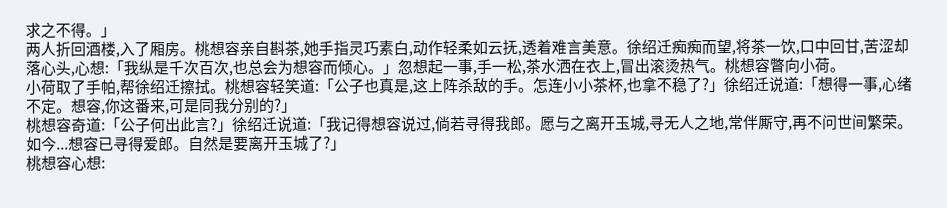求之不得。」
两人折回酒楼,入了厢房。桃想容亲自斟茶,她手指灵巧素白,动作轻柔如云抚,透着难言美意。徐绍迁痴痴而望,将茶一饮,口中回甘,苦涩却落心头,心想:「我纵是千次百次,也总会为想容而倾心。」忽想起一事,手一松,茶水洒在衣上,冒出滚烫热气。桃想容瞥向小荷。
小荷取了手帕,帮徐绍迁擦拭。桃想容轻笑道:「公子也真是,这上阵杀敌的手。怎连小小茶杯,也拿不稳了?」徐绍迁说道:「想得一事,心绪不定。想容,你这番来,可是同我分别的?」
桃想容奇道:「公子何出此言?」徐绍迁说道:「我记得想容说过,倘若寻得我郎。愿与之离开玉城,寻无人之地,常伴厮守,再不问世间繁荣。如今...想容已寻得爱郎。自然是要离开玉城了?」
桃想容心想: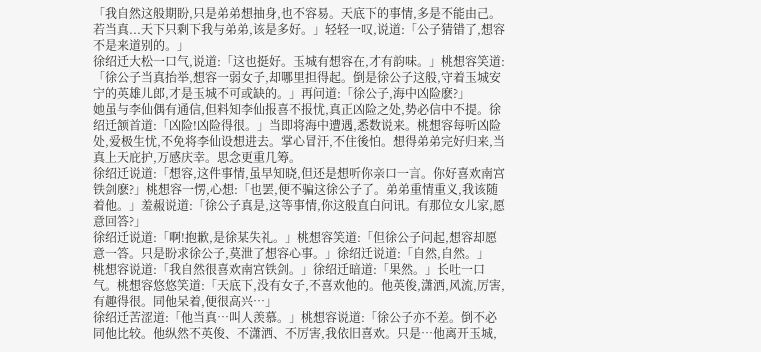「我自然这般期盼,只是弟弟想抽身,也不容易。天底下的事情,多是不能由己。若当真...天下只剩下我与弟弟,该是多好。」轻轻一叹,说道:「公子猜错了,想容不是来道别的。」
徐绍迁大松一口气,说道:「这也挺好。玉城有想容在,才有韵味。」桃想容笑道:「徐公子当真抬举,想容一弱女子,却哪里担得起。倒是徐公子这般,守着玉城安宁的英雄儿郎,才是玉城不可或缺的。」再问道:「徐公子,海中凶险麽?」
她虽与李仙偶有通信,但料知李仙报喜不报忧,真正凶险之处,势必信中不提。徐绍迁颔首道:「凶险!凶险得很。」当即将海中遭遇,悉数说来。桃想容每听凶险处,爱极生忧,不免将李仙设想进去。掌心冒汗,不住後怕。想得弟弟完好归来,当真上天庇护,万感庆幸。思念更重几筹。
徐绍迁说道:「想容,这件事情,虽早知晓,但还是想听你亲口一言。你好喜欢南宫铁剑麽?」桃想容一愣,心想:「也罢,便不骗这徐公子了。弟弟重情重义,我该随着他。」羞赧说道:「徐公子真是,这等事情,你这般直白问讯。有那位女儿家,愿意回答?」
徐绍迁说道:「啊!抱歉,是徐某失礼。」桃想容笑道:「但徐公子问起,想容却愿意一答。只是盼求徐公子,莫泄了想容心事。」徐绍迁说道:「自然,自然。」
桃想容说道:「我自然很喜欢南宫铁剑。」徐绍迁暗道:「果然。」长吐一口气。桃想容悠悠笑道:「天底下,没有女子,不喜欢他的。他英俊,潇洒,风流,厉害,有趣得很。同他呆着,便很高兴…」
徐绍迁苦涩道:「他当真…叫人羡慕。」桃想容说道:「徐公子亦不差。倒不必同他比较。他纵然不英俊、不潇洒、不厉害,我依旧喜欢。只是…他离开玉城,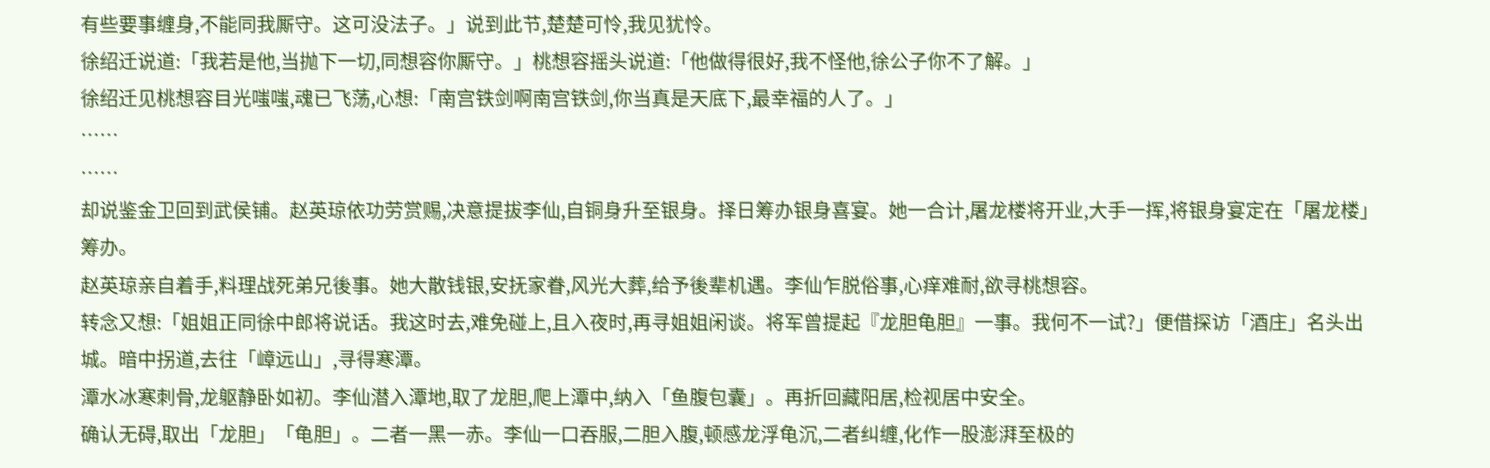有些要事缠身,不能同我厮守。这可没法子。」说到此节,楚楚可怜,我见犹怜。
徐绍迁说道:「我若是他,当抛下一切,同想容你厮守。」桃想容摇头说道:「他做得很好,我不怪他,徐公子你不了解。」
徐绍迁见桃想容目光嗤嗤,魂已飞荡,心想:「南宫铁剑啊南宫铁剑,你当真是天底下,最幸福的人了。」
……
……
却说鉴金卫回到武侯铺。赵英琼依功劳赏赐,决意提拔李仙,自铜身升至银身。择日筹办银身喜宴。她一合计,屠龙楼将开业,大手一挥,将银身宴定在「屠龙楼」筹办。
赵英琼亲自着手,料理战死弟兄後事。她大散钱银,安抚家眷,风光大葬,给予後辈机遇。李仙乍脱俗事,心痒难耐,欲寻桃想容。
转念又想:「姐姐正同徐中郎将说话。我这时去,难免碰上,且入夜时,再寻姐姐闲谈。将军曾提起『龙胆龟胆』一事。我何不一试?」便借探访「酒庄」名头出城。暗中拐道,去往「嶂远山」,寻得寒潭。
潭水冰寒刺骨,龙躯静卧如初。李仙潜入潭地,取了龙胆,爬上潭中,纳入「鱼腹包囊」。再折回藏阳居,检视居中安全。
确认无碍,取出「龙胆」「龟胆」。二者一黑一赤。李仙一口吞服,二胆入腹,顿感龙浮龟沉,二者纠缠,化作一股澎湃至极的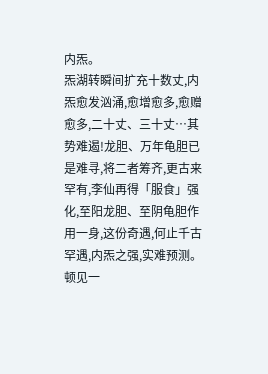内炁。
炁湖转瞬间扩充十数丈,内炁愈发汹涌,愈增愈多,愈赠愈多,二十丈、三十丈…其势难遏!龙胆、万年龟胆已是难寻,将二者筹齐,更古来罕有,李仙再得「服食」强化,至阳龙胆、至阴龟胆作用一身,这份奇遇,何止千古罕遇,内炁之强,实难预测。
顿见一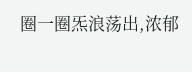圈一圈炁浪荡出,浓郁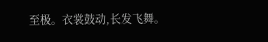至极。衣裳鼓动,长发飞舞。